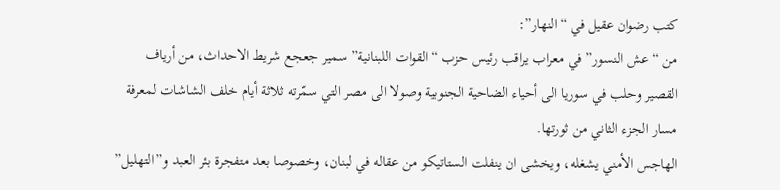كتب رضوان عقيل في “النهار”:
من “عش النسور” في معراب يراقب رئيس حزب “القوات اللبنانية” سمير جعجع شريط الاحداث، من أرياف القصير وحلب في سوريا الى أحياء الضاحية الجنوبية وصولا الى مصر التي سمّرته ثلاثة أيام خلف الشاشات لمعرفة مسار الجزء الثاني من ثورتها.
الهاجس الأمني يشغله، ويخشى ان ينفلت الستاتيكو من عقاله في لبنان، وخصوصا بعد متفجرة بئر العبد و”التهليل”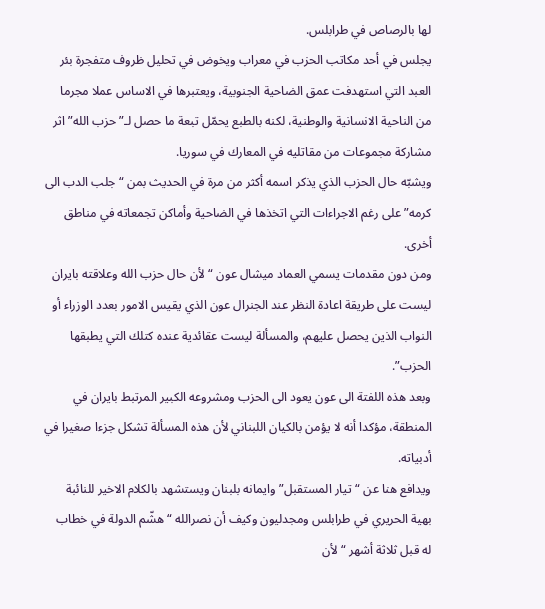لها بالرصاص في طرابلس.
يجلس في أحد مكاتب الحزب في معراب ويخوض في تحليل ظروف متفجرة بئر العبد التي استهدفت عمق الضاحية الجنوبية، ويعتبرها في الاساس عملا مجرما من الناحية الانسانية والوطنية، لكنه بالطبع يحمّل تبعة ما حصل لـ”حزب الله” اثر مشاركة مجموعات من مقاتليه في المعارك في سوريا.
ويشبّه حال الحزب الذي يذكر اسمه أكثر من مرة في الحديث بمن “جلب الدب الى كرمه” على رغم الاجراءات التي اتخذها في الضاحية وأماكن تجمعاته في مناطق أخرى.
ومن دون مقدمات يسمي العماد ميشال عون “لأن حال حزب الله وعلاقته بايران ليست على طريقة اعادة النظر عند الجنرال عون الذي يقيس الامور بعدد الوزراء أو النواب الذين يحصل عليهم، والمسألة ليست عقائدية عنده كتلك التي يطبقها الحزب”.
وبعد هذه اللفتة الى عون يعود الى الحزب ومشروعه الكبير المرتبط بايران في المنطقة، مؤكدا أنه لا يؤمن بالكيان اللبناني لأن هذه المسألة تشكل جزءا صغيرا في أدبياته.
ويدافع هنا عن “تيار المستقبل” وايمانه بلبنان ويستشهد بالكلام الاخير للنائبة بهية الحريري في طرابلس ومجدليون وكيف أن نصرالله “هشّم الدولة في خطاب له قبل ثلاثة أشهر “لأن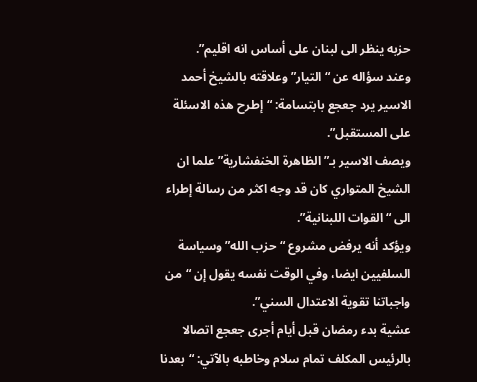حزبه ينظر الى لبنان على أساس انه اقليم”.
وعند سؤاله عن “التيار” وعلاقته بالشيخ أحمد الاسير يرد جعجع بابتسامة: “إطرح هذه الاسئلة على المستقبل”.
ويصف الاسير بـ”الظاهرة الخنفشارية” علما ان الشيخ المتواري كان قد وجه اكثر من رسالة إطراء الى “القوات اللبنانية”.
ويؤكد أنه يرفض مشروع “حزب الله” وسياسة السلفيين ايضا، وفي الوقت نفسه يقول إن “من واجباتنا تقوية الاعتدال السني”.
عشية بدء رمضان قبل أيام أجرى جعجع اتصالا بالرئيس المكلف تمام سلام وخاطبه بالآتي: “بعدنا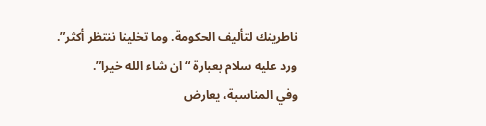ناطرينك لتأليف الحكومة. وما تخلينا ننتظر أكثر”.
ورد عليه سلام بعبارة “ان شاء الله خيرا”.
وفي المناسبة، يعارض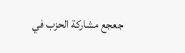جعجع مشاركة الحزب في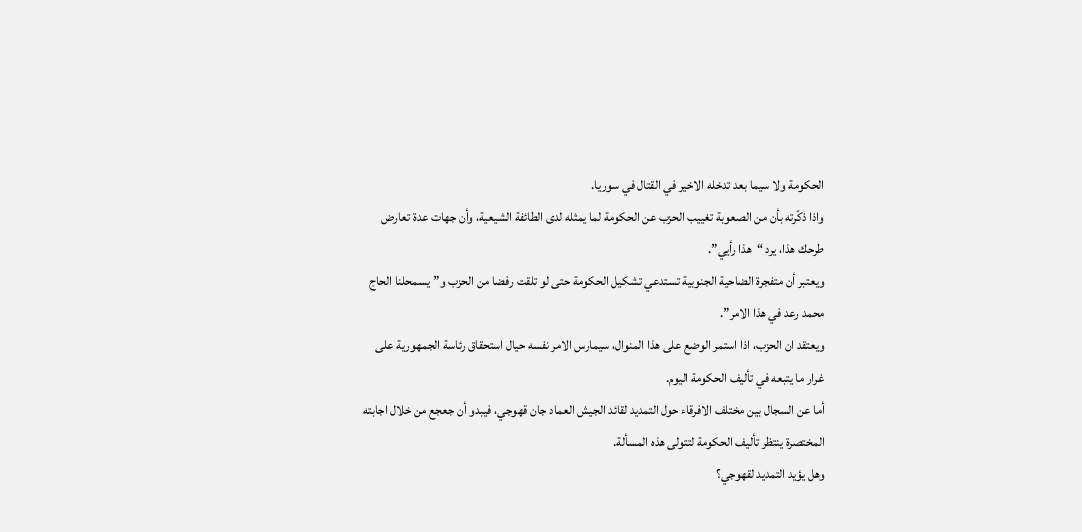الحكومة ولا سيما بعد تدخله الاخير في القتال في سوريا.
واذا ذكّرته بأن من الصعوبة تغييب الحزب عن الحكومة لما يمثله لدى الطائفة الشيعية، وأن جهات عدة تعارض طرحك هذا، يرد “هذا رأيي”.
ويعتبر أن متفجرة الضاحية الجنوبية تستدعي تشكيل الحكومة حتى لو تلقت رفضا من الحزب و”يسمحلنا الحاج محمد رعد في هذا الامر”.
ويعتقد ان الحزب، اذا استمر الوضع على هذا المنوال، سيمارس الامر نفسه حيال استحقاق رئاسة الجمهورية على غرار ما يتبعه في تأليف الحكومة اليوم.
أما عن السجال بين مختلف الافرقاء حول التمديد لقائد الجيش العماد جان قهوجي، فيبدو أن جعجع من خلال اجابته المختصرة ينتظر تأليف الحكومة لتتولى هذه المسألة.
وهل يؤيد التمديد لقهوجي؟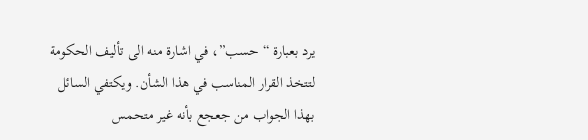يرد بعبارة “حسب”، في اشارة منه الى تأليف الحكومة لتتخذ القرار المناسب في هذا الشأن. ويكتفي السائل بهذا الجواب من جعجع بأنه غير متحمس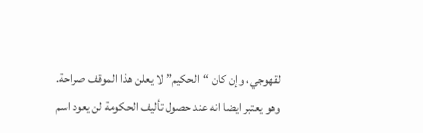لقهوجي، وإن كان “الحكيم” لا يعلن هذا الموقف صراحة.
وهو يعتبر ايضا انه عند حصول تأليف الحكومة لن يعود اسم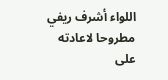اللواء أشرف ريفي مطروحا لاعادته على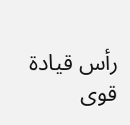رأس قيادة قوى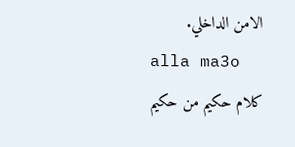الامن الداخلي.
alla ma3o
كلام حكيم من حكيم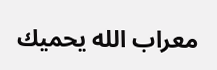معراب الله يحميك